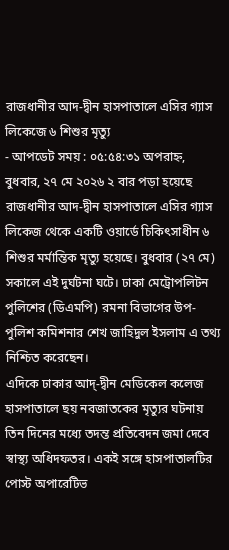রাজধানীর আদ-দ্বীন হাসপাতালে এসির গ্যাস লিকেজে ৬ শিশুর মৃত্যু
- আপডেট সময় : ০৫:৫৪:৩১ অপরাহ্ন, বুধবার, ২৭ মে ২০২৬ ২ বার পড়া হয়েছে
রাজধানীর আদ-দ্বীন হাসপাতালে এসির গ্যাস লিকেজ থেকে একটি ওয়ার্ডে চিকিৎসাধীন ৬ শিশুর মর্মান্তিক মৃত্যু হয়েছে। বুধবার (২৭ মে) সকালে এই দুর্ঘটনা ঘটে। ঢাকা মেট্রোপলিটন পুলিশের (ডিএমপি) রমনা বিভাগের উপ-পুলিশ কমিশনার শেখ জাহিদুল ইসলাম এ তথ্য নিশ্চিত করেছেন।
এদিকে ঢাকার আদ্-দ্বীন মেডিকেল কলেজ হাসপাতালে ছয় নবজাতকের মৃত্যুর ঘটনায় তিন দিনের মধ্যে তদন্ত প্রতিবেদন জমা দেবে স্বাস্থ্য অধিদফতর। একই সঙ্গে হাসপাতালটির পোস্ট অপারেটিভ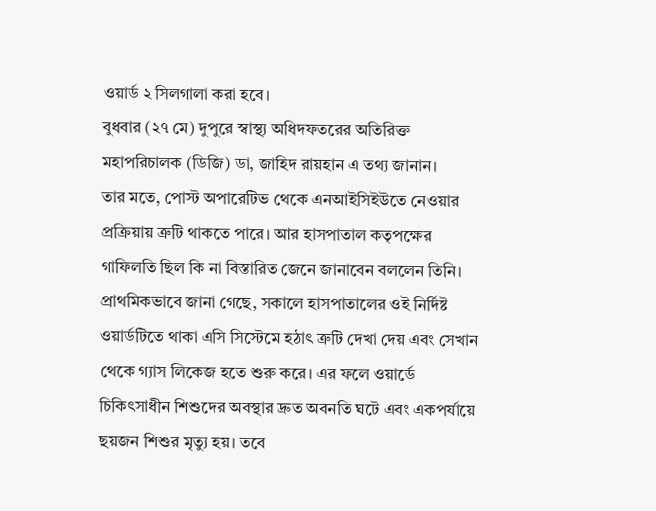ওয়ার্ড ২ সিলগালা করা হবে।
বুধবার (২৭ মে) দুপুরে স্বাস্থ্য অধিদফতরের অতিরিক্ত মহাপরিচালক (ডিজি) ডা, জাহিদ রায়হান এ তথ্য জানান।
তার মতে, পোস্ট অপারেটিভ থেকে এনআইসিইউতে নেওয়ার প্রক্রিয়ায় ত্রুটি থাকতে পারে। আর হাসপাতাল কতৃপক্ষের গাফিলতি ছিল কি না বিস্তারিত জেনে জানাবেন বললেন তিনি।
প্রাথমিকভাবে জানা গেছে, সকালে হাসপাতালের ওই নির্দিষ্ট ওয়ার্ডটিতে থাকা এসি সিস্টেমে হঠাৎ ত্রুটি দেখা দেয় এবং সেখান থেকে গ্যাস লিকেজ হতে শুরু করে। এর ফলে ওয়ার্ডে চিকিৎসাধীন শিশুদের অবস্থার দ্রুত অবনতি ঘটে এবং একপর্যায়ে ছয়জন শিশুর মৃত্যু হয়। তবে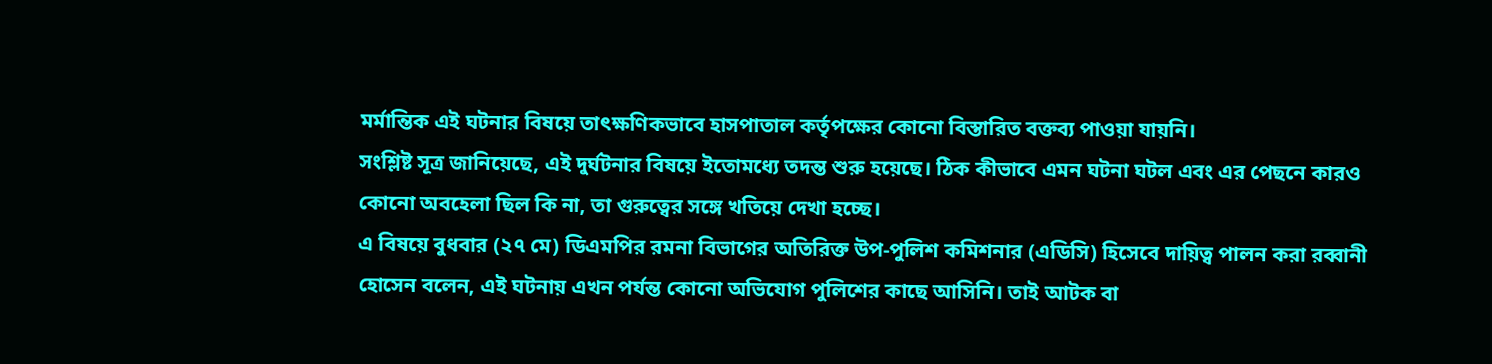মর্মান্তিক এই ঘটনার বিষয়ে তাৎক্ষণিকভাবে হাসপাতাল কর্তৃপক্ষের কোনো বিস্তারিত বক্তব্য পাওয়া যায়নি।
সংশ্লিষ্ট সূত্র জানিয়েছে, এই দুর্ঘটনার বিষয়ে ইতোমধ্যে তদন্ত শুরু হয়েছে। ঠিক কীভাবে এমন ঘটনা ঘটল এবং এর পেছনে কারও কোনো অবহেলা ছিল কি না, তা গুরুত্বের সঙ্গে খতিয়ে দেখা হচ্ছে।
এ বিষয়ে বুধবার (২৭ মে) ডিএমপির রমনা বিভাগের অতিরিক্ত উপ-পুলিশ কমিশনার (এডিসি) হিসেবে দায়িত্ব পালন করা রব্বানী হোসেন বলেন, এই ঘটনায় এখন পর্যন্ত কোনো অভিযোগ পুলিশের কাছে আসিনি। তাই আটক বা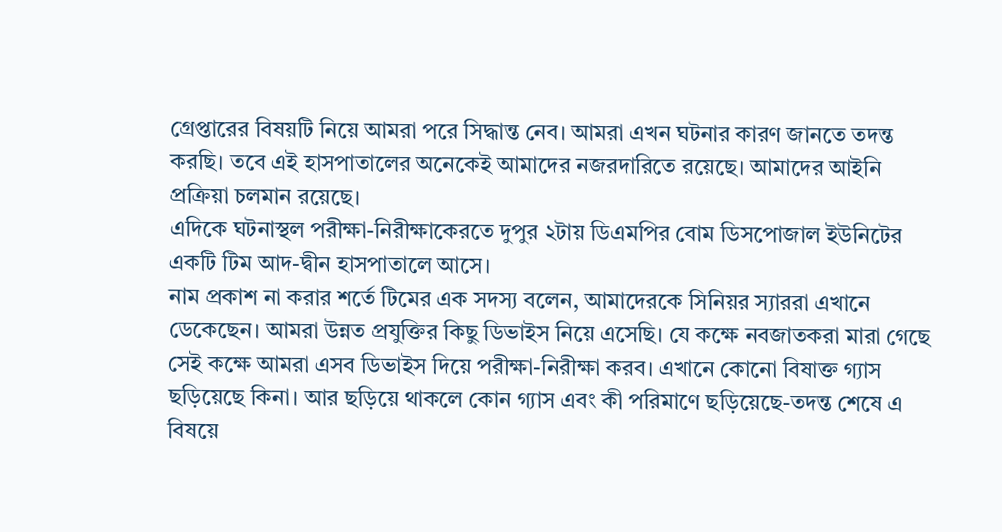গ্রেপ্তারের বিষয়টি নিয়ে আমরা পরে সিদ্ধান্ত নেব। আমরা এখন ঘটনার কারণ জানতে তদন্ত করছি। তবে এই হাসপাতালের অনেকেই আমাদের নজরদারিতে রয়েছে। আমাদের আইনি প্রক্রিয়া চলমান রয়েছে।
এদিকে ঘটনাস্থল পরীক্ষা-নিরীক্ষাকেরতে দুপুর ২টায় ডিএমপির বোম ডিসপোজাল ইউনিটের একটি টিম আদ-দ্বীন হাসপাতালে আসে।
নাম প্রকাশ না করার শর্তে টিমের এক সদস্য বলেন, আমাদেরকে সিনিয়র স্যাররা এখানে ডেকেছেন। আমরা উন্নত প্রযুক্তির কিছু ডিভাইস নিয়ে এসেছি। যে কক্ষে নবজাতকরা মারা গেছে সেই কক্ষে আমরা এসব ডিভাইস দিয়ে পরীক্ষা-নিরীক্ষা করব। এখানে কোনো বিষাক্ত গ্যাস ছড়িয়েছে কিনা। আর ছড়িয়ে থাকলে কোন গ্যাস এবং কী পরিমাণে ছড়িয়েছে-তদন্ত শেষে এ বিষয়ে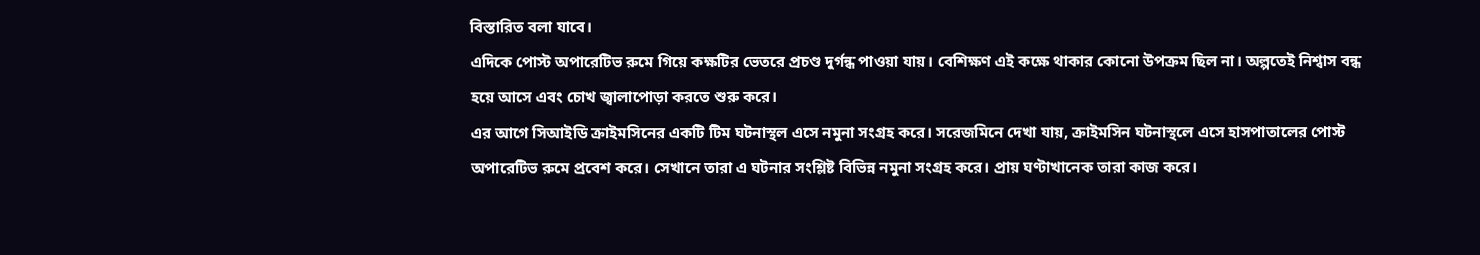বিস্তারিত বলা যাবে।
এদিকে পোস্ট অপারেটিভ রুমে গিয়ে কক্ষটির ভেতরে প্রচণ্ড দুর্গন্ধ পাওয়া যায়। বেশিক্ষণ এই কক্ষে থাকার কোনো উপক্রম ছিল না। অল্পতেই নিশ্বাস বন্ধ হয়ে আসে এবং চোখ জ্বালাপোড়া করতে শুরু করে।
এর আগে সিআইডি ক্রাইমসিনের একটি টিম ঘটনাস্থল এসে নমুনা সংগ্রহ করে। সরেজমিনে দেখা যায়, ক্রাইমসিন ঘটনাস্থলে এসে হাসপাতালের পোস্ট অপারেটিভ রুমে প্রবেশ করে। সেখানে তারা এ ঘটনার সংশ্লিষ্ট বিভিন্ন নমুনা সংগ্রহ করে। প্রায় ঘণ্টাখানেক তারা কাজ করে।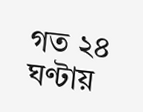গত ২৪ ঘণ্টায়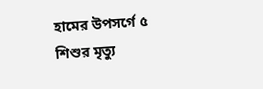হামের উপসর্গে ৫ শিশুর মৃত্যু